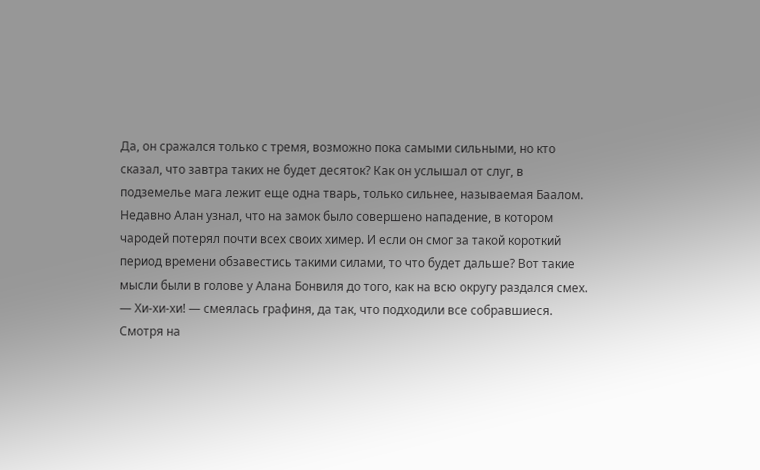Да, он сражался только с тремя, возможно пока самыми сильными, но кто сказал, что завтра таких не будет десяток? Как он услышал от слуг, в подземелье мага лежит еще одна тварь, только сильнее, называемая Баалом. Недавно Алан узнал, что на замок было совершено нападение, в котором чародей потерял почти всех своих химер. И если он смог за такой короткий период времени обзавестись такими силами, то что будет дальше? Вот такие мысли были в голове у Алана Бонвиля до того, как на всю округу раздался смех.
— Хи-хи-хи! — смеялась графиня, да так, что подходили все собравшиеся.
Смотря на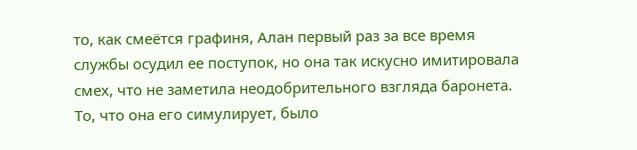то, как смеётся графиня, Алан первый раз за все время службы осудил ее поступок, но она так искусно имитировала смех, что не заметила неодобрительного взгляда баронета. То, что она его симулирует, было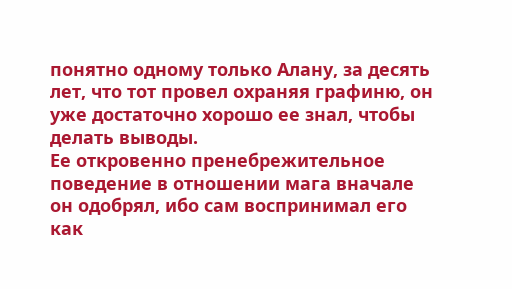понятно одному только Алану, за десять лет, что тот провел охраняя графиню, он уже достаточно хорошо ее знал, чтобы делать выводы.
Ее откровенно пренебрежительное поведение в отношении мага вначале он одобрял, ибо сам воспринимал его как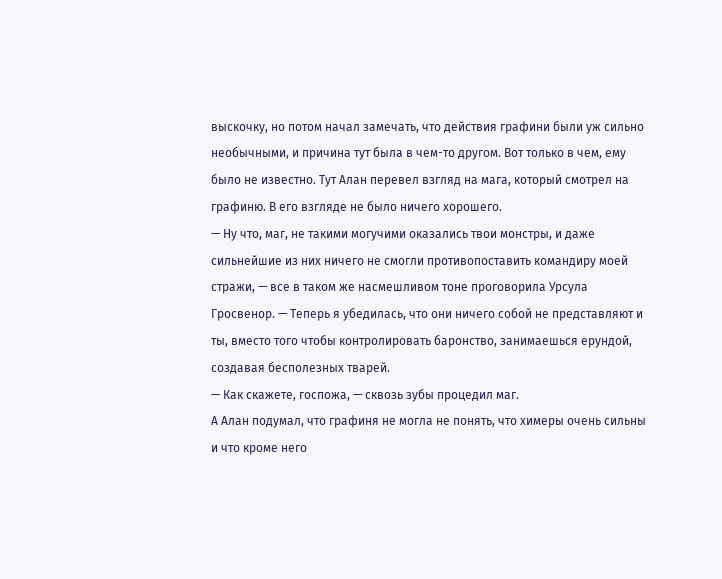выскочку, но потом начал замечать, что действия графини были уж сильно необычными, и причина тут была в чем-то другом. Вот только в чем, ему было не известно. Тут Алан перевел взгляд на мага, который смотрел на графиню. В его взгляде не было ничего хорошего.
— Ну что, маг, не такими могучими оказались твои монстры, и даже сильнейшие из них ничего не смогли противопоставить командиру моей стражи, — все в таком же насмешливом тоне проговорила Урсула Гросвенор. — Теперь я убедилась, что они ничего собой не представляют и ты, вместо того чтобы контролировать баронство, занимаешься ерундой, создавая бесполезных тварей.
— Как скажете, госпожа, — сквозь зубы процедил маг.
А Алан подумал, что графиня не могла не понять, что химеры очень сильны и что кроме него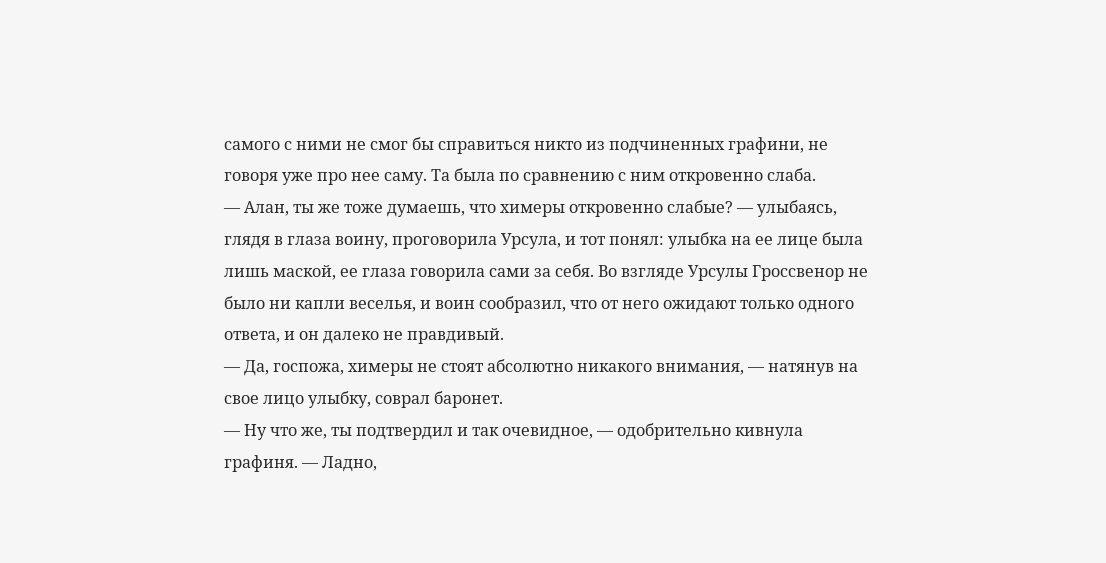самого с ними не смог бы справиться никто из подчиненных графини, не говоря уже про нее саму. Та была по сравнению с ним откровенно слаба.
— Алан, ты же тоже думаешь, что химеры откровенно слабые? — улыбаясь, глядя в глаза воину, проговорила Урсула, и тот понял: улыбка на ее лице была лишь маской, ее глаза говорила сами за себя. Во взгляде Урсулы Гроссвенор не было ни капли веселья, и воин сообразил, что от него ожидают только одного ответа, и он далеко не правдивый.
— Да, госпожа, химеры не стоят абсолютно никакого внимания, — натянув на свое лицо улыбку, соврал баронет.
— Ну что же, ты подтвердил и так очевидное, — одобрительно кивнула графиня. — Ладно,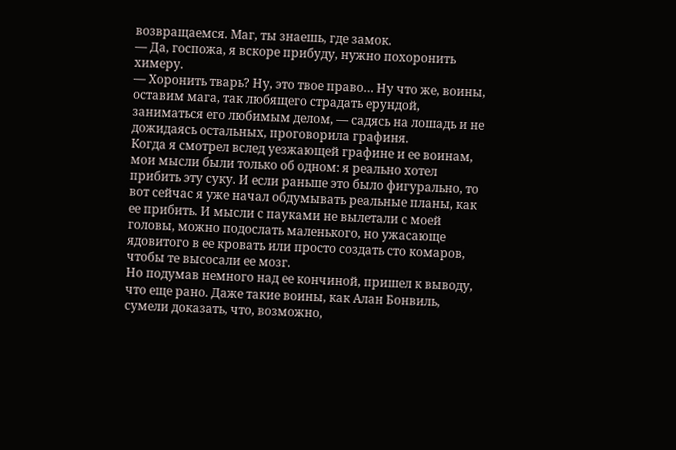возвращаемся. Маг, ты знаешь, где замок.
— Да, госпожа, я вскоре прибуду, нужно похоронить химеру.
— Хоронить тварь? Ну, это твое право… Ну что же, воины, оставим мага, так любящего страдать ерундой, заниматься его любимым делом, — садясь на лошадь и не дожидаясь остальных, проговорила графиня.
Когда я смотрел вслед уезжающей графине и ее воинам, мои мысли были только об одном: я реально хотел прибить эту суку. И если раньше это было фигурально, то вот сейчас я уже начал обдумывать реальные планы, как ее прибить. И мысли с пауками не вылетали с моей головы, можно подослать маленького, но ужасающе ядовитого в ее кровать или просто создать сто комаров, чтобы те высосали ее мозг.
Но подумав немного над ее кончиной, пришел к выводу, что еще рано. Даже такие воины, как Алан Бонвиль, сумели доказать, что, возможно,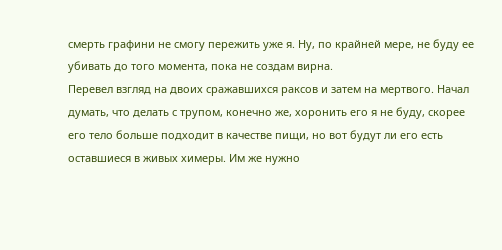смерть графини не смогу пережить уже я. Ну, по крайней мере, не буду ее убивать до того момента, пока не создам вирна.
Перевел взгляд на двоих сражавшихся раксов и затем на мертвого. Начал думать, что делать с трупом, конечно же, хоронить его я не буду, скорее его тело больше подходит в качестве пищи, но вот будут ли его есть оставшиеся в живых химеры. Им же нужно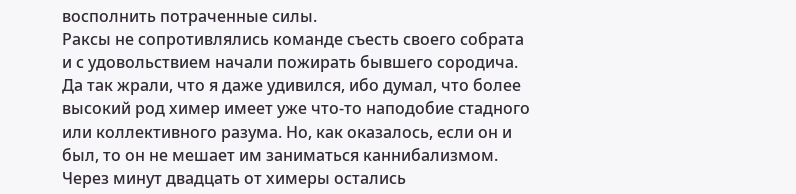восполнить потраченные силы.
Раксы не сопротивлялись команде съесть своего собрата и с удовольствием начали пожирать бывшего сородича. Да так жрали, что я даже удивился, ибо думал, что более высокий род химер имеет уже что-то наподобие стадного или коллективного разума. Но, как оказалось, если он и был, то он не мешает им заниматься каннибализмом.
Через минут двадцать от химеры остались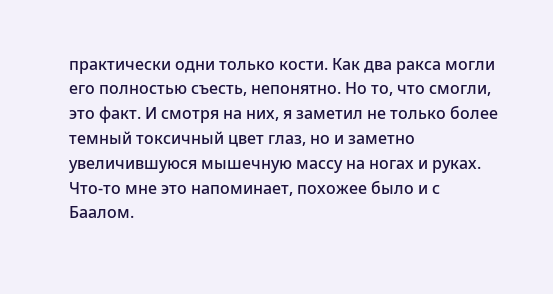практически одни только кости. Как два ракса могли его полностью съесть, непонятно. Но то, что смогли, это факт. И смотря на них, я заметил не только более темный токсичный цвет глаз, но и заметно увеличившуюся мышечную массу на ногах и руках. Что-то мне это напоминает, похожее было и с Баалом.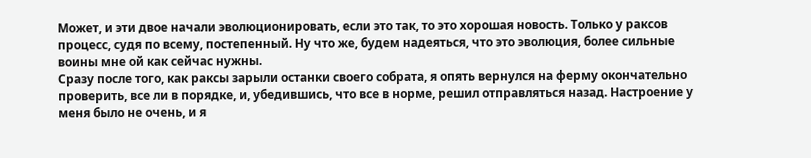Может, и эти двое начали эволюционировать, если это так, то это хорошая новость. Только у раксов процесс, судя по всему, постепенный. Ну что же, будем надеяться, что это эволюция, более сильные воины мне ой как сейчас нужны.
Сразу после того, как раксы зарыли останки своего собрата, я опять вернулся на ферму окончательно проверить, все ли в порядке, и, убедившись, что все в норме, решил отправляться назад. Настроение у меня было не очень, и я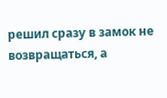решил сразу в замок не возвращаться, а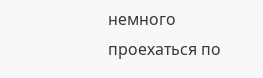немного проехаться по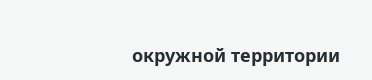окружной территории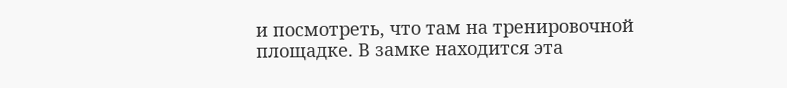и посмотреть, что там на тренировочной площадке. В замке находится эта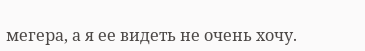мегера, а я ее видеть не очень хочу.